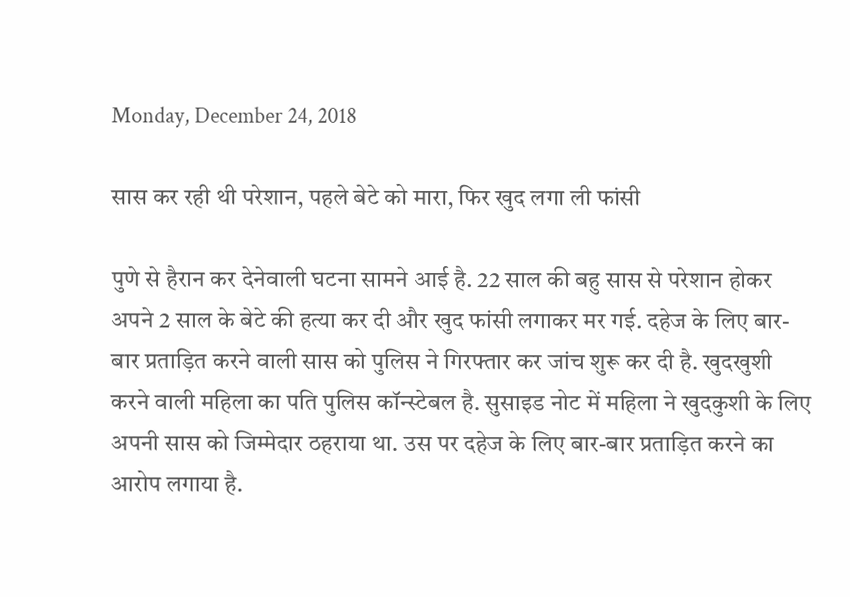Monday, December 24, 2018

सास कर रही थी परेशान, पहले बेटे को मारा, फिर खुद लगा ली फांसी

पुणे से हैरान कर देनेवाली घटना सामने आई है. 22 साल की बहु सास से परेशान होकर अपने 2 साल के बेटे की हत्या कर दी और खुद फांसी लगाकर मर गई. दहेज के लिए बार-बार प्रताड़ित करने वाली सास को पुलिस ने गिरफ्तार कर जांच शुरू कर दी है. खुदखुशी करने वाली महिला का पति पुलिस कॉन्स्टेबल है. सुसाइड नोट में महिला ने खुदकुशी के लिए अपनी सास को जिम्मेदार ठहराया था. उस पर दहेज के लिए बार-बार प्रताड़ित करने का आरोप लगाया है.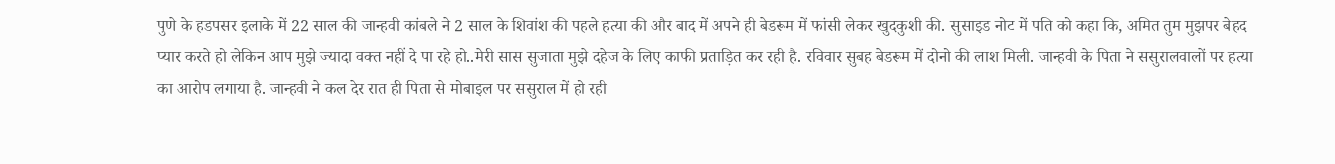पुणे के हडपसर इलाके में 22 साल की जान्हवी कांबले ने 2 साल के शिवांश की पहले हत्या की और बाद में अपने ही बेडरूम में फांसी लेकर खुदकुशी की. सुसाइड नोट में पति को कहा कि, अमित तुम मुझपर बेहद प्यार करते हो लेकिन आप मुझे ज्यादा वक्त नहीं दे पा रहे हो..मेरी सास सुजाता मुझे दहेज के लिए काफी प्रताड़ित कर रही है. रविवार सुबह बेडरूम में दोनो की लाश मिली. जान्हवी के पिता ने ससुरालवालों पर हत्या का आरोप लगाया है. जान्हवी ने कल देर रात ही पिता से मोबाइल पर ससुराल में हो रही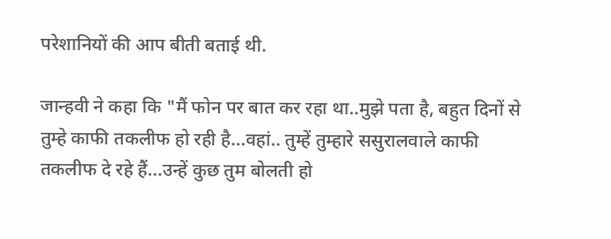परेशानियों की आप बीती बताई थी.

जान्हवी ने कहा कि "मैं फोन पर बात कर रहा था..मुझे पता है, बहुत दिनों से तुम्हे काफी तकलीफ हो रही है...वहां.. तुम्हें तुम्हारे ससुरालवाले काफी तकलीफ दे रहे हैं...उन्हें कुछ तुम बोलती हो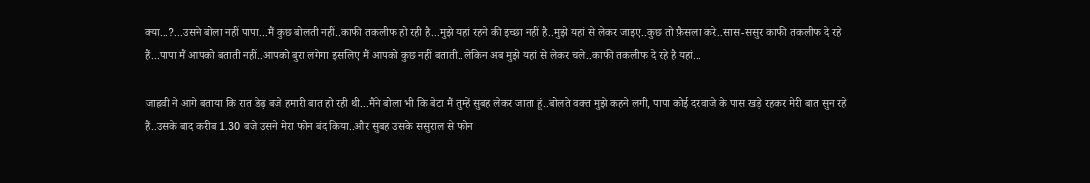क्या...?...उसने बोला नहीं पापा...मैं कुछ बोलती नहीं..काफी तकलीफ हो रही है...मुझे यहां रहने की इच्छा नहीं है..मुझे यहां से लेकर जाइए..कुछ तो फ़ैसला करे..सास-ससुर काफी तकलीफ दे रहे हैं...पापा मैं आपको बताती नहीं..आपको बुरा लगेगा इसलिए मैं आपको कुछ नहीं बताती..लेकिन अब मुझे यहां से लेकर चले..काफी तकलीफ दे रहे है यहां...

जाह्नवी ने आगे बताया कि रात डेढ़ बजे हमारी बात हो रही थी...मैंने बोला भी कि बेटा मैं तुम्हें सुबह लेकर जाता हूं..बोलते वक्त मुझे कहने लगी, पापा कोई दरवाजे के पास खड़े रहकर मेरी बात सुन रहे हैं..उसके बाद करीब 1.30 बजे उसने मेरा फोन बंद किया..और सुबह उसके ससुराल से फोन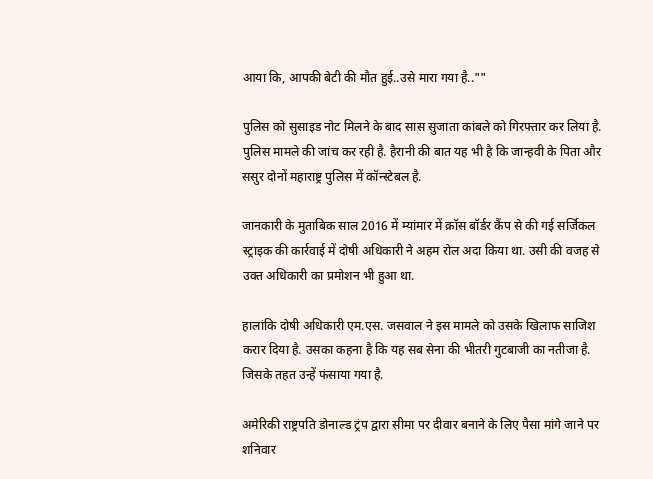आया कि, आपकी बेटी की मौत हुई..उसे मारा गया है..""

पुलिस को सुसाइड नोट मिलने के बाद सास सुजाता कांबले को गिरफ्तार कर लिया है. पुलिस मामले की जांच कर रही है. हैरानी की बात यह भी है कि जान्हवी के पिता और ससुर दोनों महाराष्ट्र पुलिस में कॉन्स्टेबल है.

जानकारी के मुताबिक साल 2016 में म्यांमार में क्रॉस बॉर्डर कैंप से की गई सर्जिकल स्ट्राइक की कार्रवाई में दोषी अधिकारी ने अहम रोल अदा किया था. उसी की वजह से उक्त अधिकारी का प्रमोशन भी हुआ था.

हालांकि दोषी अधिकारी एम.एस. जसवाल ने इस मामले को उसके खिलाफ साजिश करार दिया है. उसका कहना है कि यह सब सेना की भीतरी गुटबाजी का नतीजा है. जिसके तहत उन्हें फंसाया गया है.

अमेरिकी राष्ट्रपति डोनाल्ड ट्रंप द्वारा सीमा पर दीवार बनाने के लिए पैसा मांगे जाने पर शनिवार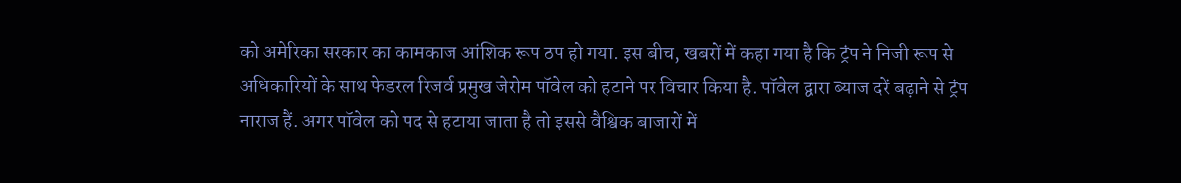को अमेरिका सरकार का कामकाज आंशिक रूप ठप हो गया. इस बीच, खबरों में कहा गया है कि ट्रंप ने निजी रूप से अधिकारियों के साथ फेडरल रिजर्व प्रमुख जेरोम पॉवेल को हटाने पर विचार किया है. पॉवेल द्वारा ब्याज दरें बढ़ाने से ट्रंप नाराज हैं. अगर पॉवेल को पद से हटाया जाता है तो इससे वैश्विक बाजारों में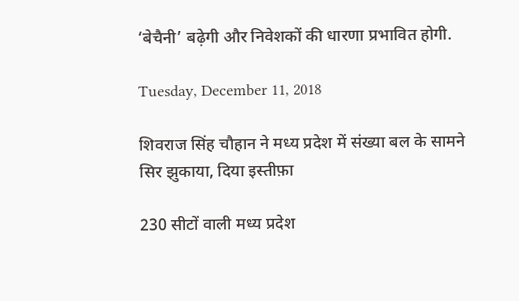‘बेचैनी’ बढ़ेगी और निवेशकों की धारणा प्रभावित होगी.

Tuesday, December 11, 2018

शिवराज सिंह चौहान ने मध्य प्रदेश में संख्या बल के सामने सिर झुकाया, दिया इस्तीफ़ा

230 सीटों वाली मध्य प्रदेश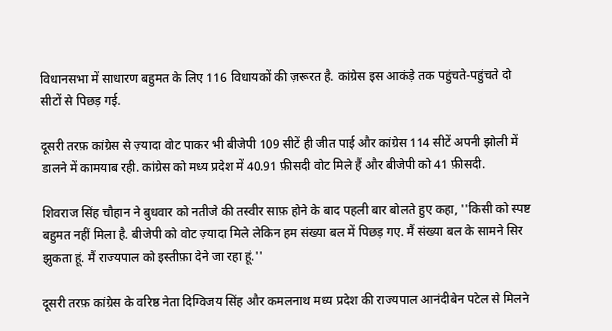विधानसभा में साधारण बहुमत के लिए 116 विधायकों की ज़रूरत है. कांग्रेस इस आकंड़े तक पहुंचते-पहुंचते दो सीटों से पिछड़ गई.

दूसरी तरफ़ कांग्रेस से ज़्यादा वोट पाकर भी बीजेपी 109 सीटें ही जीत पाई और कांग्रेस 114 सीटें अपनी झोली में डालने में कामयाब रही. कांग्रेस को मध्य प्रदेश में 40.91 फ़ीसदी वोट मिले हैं और बीजेपी को 41 फ़ीसदी.

शिवराज सिंह चौहान ने बुधवार को नतीजे की तस्वीर साफ़ होने के बाद पहली बार बोलते हुए कहा, ''किसी को स्पष्ट बहुमत नहीं मिला है. बीजेपी को वोट ज़्यादा मिले लेकिन हम संख्या बल में पिछड़ गए. मैं संख्या बल के सामने सिर झुकता हूं. मैं राज्यपाल को इस्तीफ़ा देने जा रहा हूं.''

दूसरी तरफ़ कांग्रेस के वरिष्ठ नेता दिग्विजय सिंह और कमलनाथ मध्य प्रदेश की राज्यपाल आनंदीबेन पटेल से मिलने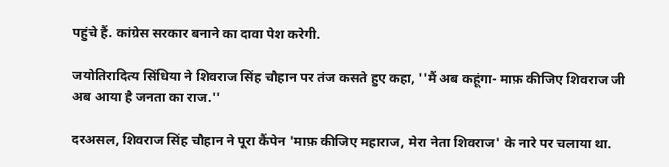पहुंचे हैं. कांग्रेस सरकार बनाने का दावा पेश करेगी.

जयोतिरादित्य सिंधिया ने शिवराज सिंह चौहान पर तंज कसते हुए कहा, ''मैं अब कहूंगा- माफ़ कीजिए शिवराज जी अब आया है जनता का राज.''

दरअसल, शिवराज सिंह चौहान ने पूरा कैंपेन 'माफ़ कीजिए महाराज, मेरा नेता शिवराज' के नारे पर चलाया था.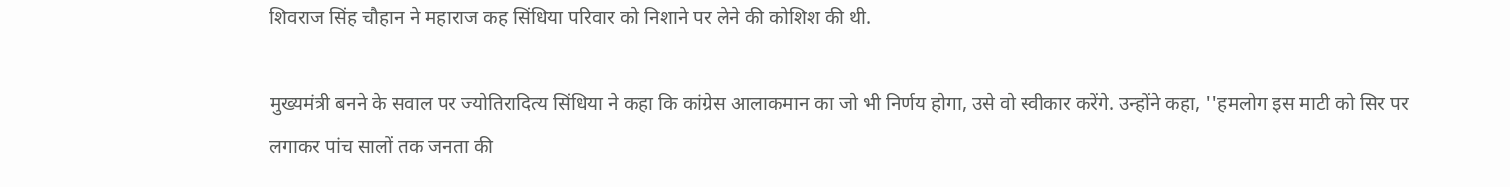शिवराज सिंह चौहान ने महाराज कह सिंधिया परिवार को निशाने पर लेने की कोशिश की थी.

मुख्यमंत्री बनने के सवाल पर ज्योतिरादित्य सिंधिया ने कहा कि कांग्रेस आलाकमान का जो भी निर्णय होगा, उसे वो स्वीकार करेंगे. उन्होंने कहा, ''हमलोग इस माटी को सिर पर लगाकर पांच सालों तक जनता की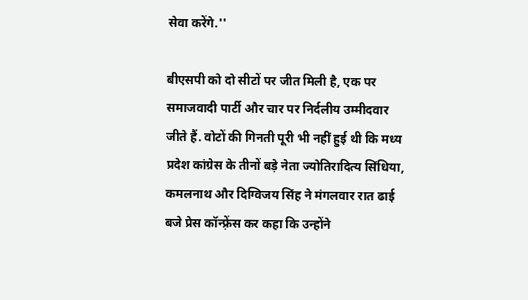सेवा करेंगे.''

बीएसपी को दो सीटों पर जीत मिली है, एक पर समाजवादी पार्टी और चार पर निर्दलीय उम्मीदवार जीते हैं. वोटों की गिनती पूरी भी नहीं हुई थी कि मध्य प्रदेश कांग्रेस के तीनों बड़े नेता ज्योतिरादित्य सिंधिया, कमलनाथ और दिग्विजय सिंह ने मंगलवार रात ढाई बजे प्रेस कॉन्फ़्रेंस कर कहा कि उन्होंने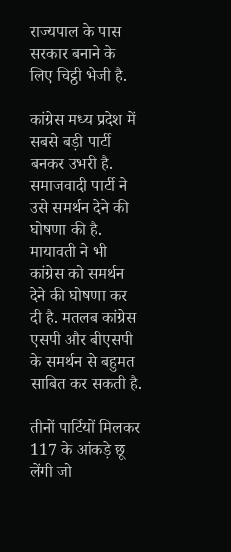राज्यपाल के पास सरकार बनाने के लिए चिट्ठी भेजी है.

कांग्रेस मध्य प्रदेश में सबसे बड़ी पार्टी बनकर उभरी है. समाजवादी पार्टी ने उसे समर्थन देने की घोषणा की है. मायावती ने भी कांग्रेस को समर्थन देने की घोषणा कर दी है. मतलब कांग्रेस एसपी और बीएसपी के समर्थन से बहुमत साबित कर सकती है.

तीनों पार्टियों मिलकर 117 के आंकड़े छू लेंगी जो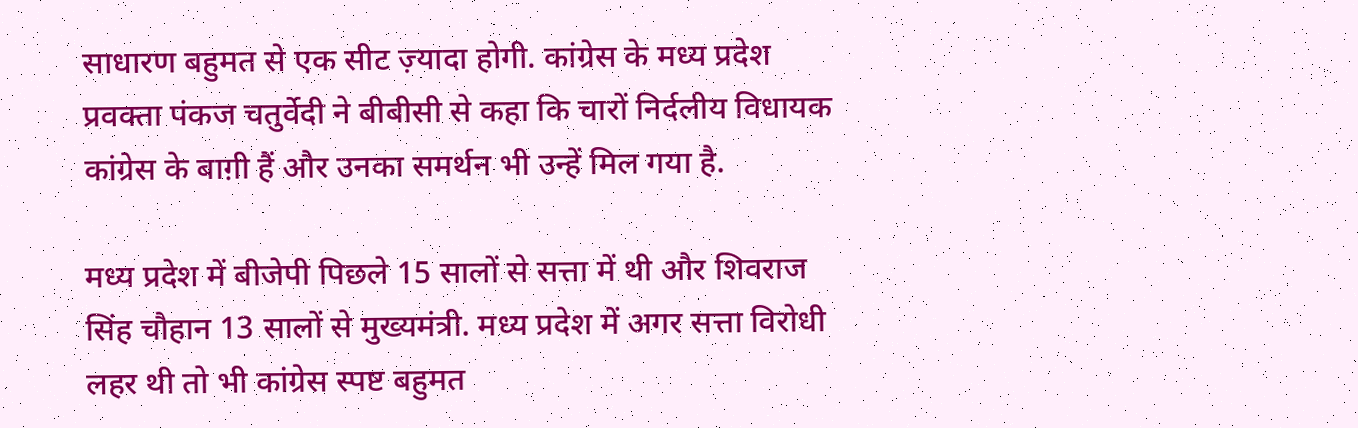साधारण बहुमत से एक सीट ज़्यादा होगी. कांग्रेस के मध्य प्रदेश प्रवक्ता पंकज चतुर्वेदी ने बीबीसी से कहा कि चारों निर्दलीय विधायक कांग्रेस के बाग़ी हैं और उनका समर्थन भी उन्हें मिल गया है.

मध्य प्रदेश में बीजेपी पिछले 15 सालों से सत्ता में थी और शिवराज सिंह चौहान 13 सालों से मुख्यमंत्री. मध्य प्रदेश में अगर सत्ता विरोधी लहर थी तो भी कांग्रेस स्पष्ट बहुमत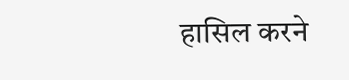हासिल करने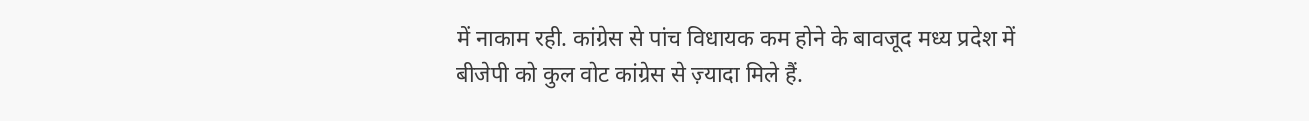में नाकाम रही. कांग्रेस से पांच विधायक कम होने के बावजूद मध्य प्रदेश में बीजेपी को कुल वोट कांग्रेस से ज़्यादा मिले हैं.